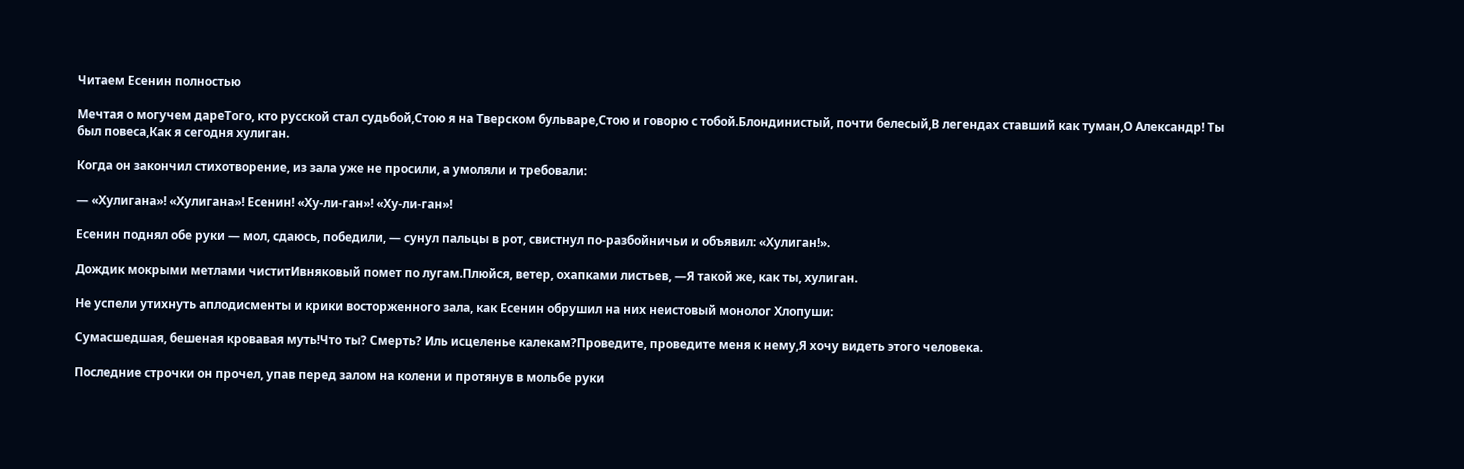Читаем Есенин полностью

Мечтая о могучем дареТого, кто русской стал судьбой,Стою я на Тверском бульваре,Стою и говорю с тобой.Блондинистый, почти белесый,В легендах ставший как туман,О Александр! Ты был повеса,Как я сегодня хулиган.

Когда он закончил стихотворение, из зала уже не просили, а умоляли и требовали:

— «Хулигана»! «Хулигана»! Есенин! «Ху-ли-ган»! «Ху-ли-ган»!

Есенин поднял обе руки — мол, сдаюсь, победили, — сунул пальцы в рот, свистнул по-разбойничьи и объявил: «Хулиган!».

Дождик мокрыми метлами чиститИвняковый помет по лугам.Плюйся, ветер, охапками листьев, —Я такой же, как ты, хулиган.

Не успели утихнуть аплодисменты и крики восторженного зала, как Есенин обрушил на них неистовый монолог Хлопуши:

Сумасшедшая, бешеная кровавая муть!Что ты? Смерть? Иль исцеленье калекам?Проведите, проведите меня к нему,Я хочу видеть этого человека.

Последние строчки он прочел, упав перед залом на колени и протянув в мольбе руки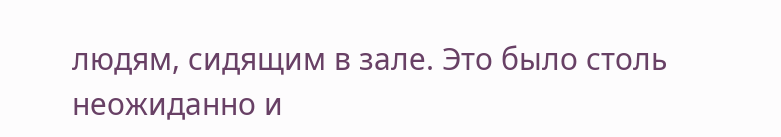людям, сидящим в зале. Это было столь неожиданно и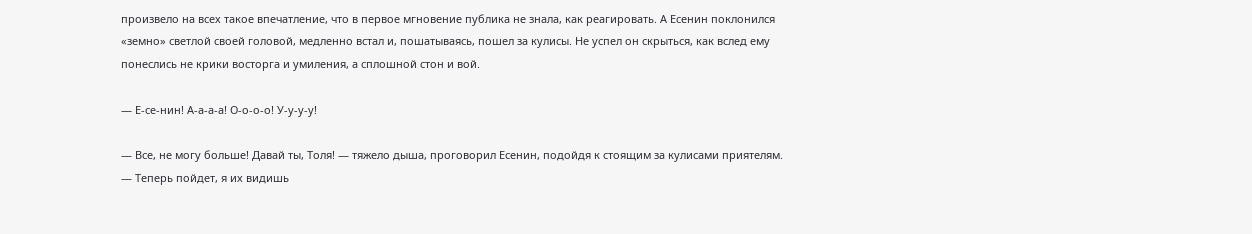произвело на всех такое впечатление, что в первое мгновение публика не знала, как реагировать. А Есенин поклонился «земно» светлой своей головой, медленно встал и, пошатываясь, пошел за кулисы. Не успел он скрыться, как вслед ему понеслись не крики восторга и умиления, а сплошной стон и вой.

— Е-се-нин! А-а-а-а! О-о-о-о! У-у-у-у!

— Все, не могу больше! Давай ты, Толя! — тяжело дыша, проговорил Есенин, подойдя к стоящим за кулисами приятелям. — Теперь пойдет, я их видишь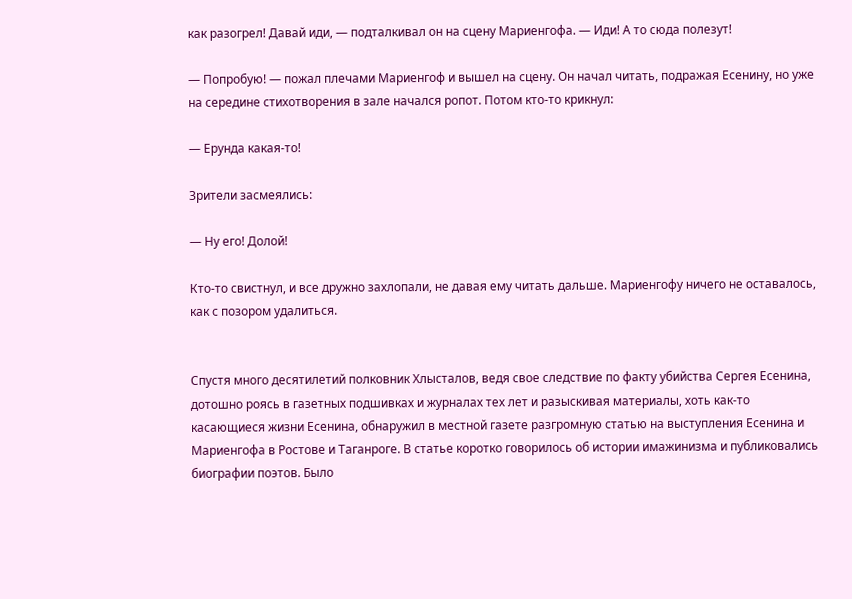как разогрел! Давай иди, — подталкивал он на сцену Мариенгофа. — Иди! А то сюда полезут!

— Попробую! — пожал плечами Мариенгоф и вышел на сцену. Он начал читать, подражая Есенину, но уже на середине стихотворения в зале начался ропот. Потом кто-то крикнул:

— Ерунда какая-то!

Зрители засмеялись:

— Ну его! Долой!

Кто-то свистнул, и все дружно захлопали, не давая ему читать дальше. Мариенгофу ничего не оставалось, как с позором удалиться.


Спустя много десятилетий полковник Хлысталов, ведя свое следствие по факту убийства Сергея Есенина, дотошно роясь в газетных подшивках и журналах тех лет и разыскивая материалы, хоть как-то касающиеся жизни Есенина, обнаружил в местной газете разгромную статью на выступления Есенина и Мариенгофа в Ростове и Таганроге. В статье коротко говорилось об истории имажинизма и публиковались биографии поэтов. Было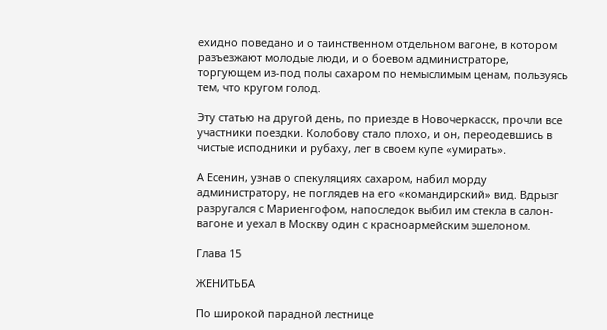ехидно поведано и о таинственном отдельном вагоне, в котором разъезжают молодые люди, и о боевом администраторе, торгующем из-под полы сахаром по немыслимым ценам, пользуясь тем, что кругом голод.

Эту статью на другой день, по приезде в Новочеркасск, прочли все участники поездки. Колобову стало плохо, и он, переодевшись в чистые исподники и рубаху, лег в своем купе «умирать».

А Есенин, узнав о спекуляциях сахаром, набил морду администратору, не поглядев на его «командирский» вид. Вдрызг разругался с Мариенгофом, напоследок выбил им стекла в салон-вагоне и уехал в Москву один с красноармейским эшелоном.

Глава 15

ЖЕНИТЬБА

По широкой парадной лестнице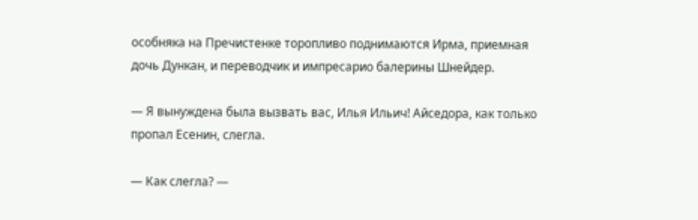особняка на Пречистенке торопливо поднимаются Ирма, приемная дочь Дункан, и переводчик и импресарио балерины Шнейдер.

— Я вынуждена была вызвать вас, Илья Ильич! Айседора, как только пропал Есенин, слегла.

— Как слегла? —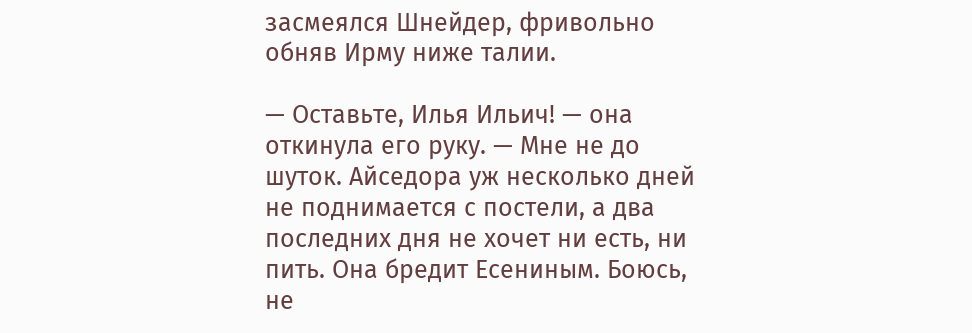засмеялся Шнейдер, фривольно обняв Ирму ниже талии.

— Оставьте, Илья Ильич! — она откинула его руку. — Мне не до шуток. Айседора уж несколько дней не поднимается с постели, а два последних дня не хочет ни есть, ни пить. Она бредит Есениным. Боюсь, не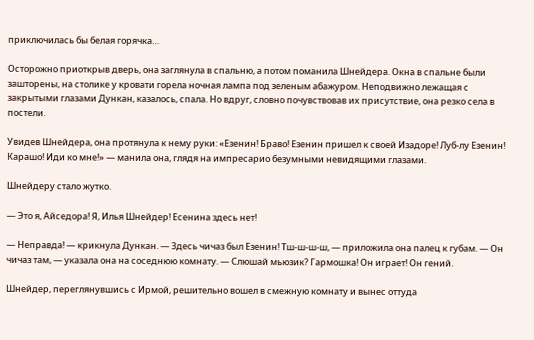приключилась бы белая горячка…

Осторожно приоткрыв дверь, она заглянула в спальню, а потом поманила Шнейдера. Окна в спальне были зашторены, на столике у кровати горела ночная лампа под зеленым абажуром. Неподвижно лежащая с закрытыми глазами Дункан, казалось, спала. Но вдруг, словно почувствовав их присутствие, она резко села в постели.

Увидев Шнейдера, она протянула к нему руки: «Езенин! Браво! Езенин пришел к своей Изадоре! Луб-лу Езенин! Карашо! Иди ко мне!» — манила она, глядя на импресарио безумными невидящими глазами.

Шнейдеру стало жутко.

— Это я, Айседора! Я, Илья Шнейдер! Есенина здесь нет!

— Неправда! — крикнула Дункан. — Здесь чичаз был Езенин! Тш-ш-ш-ш, — приложила она палец к губам. — Он чичаз там, — указала она на соседнюю комнату. — Слюшай мьюзик? Гармошка! Он играет! Он гений.

Шнейдер, переглянувшись с Ирмой, решительно вошел в смежную комнату и вынес оттуда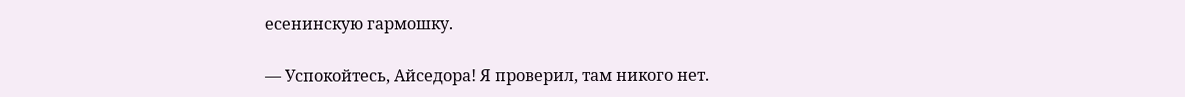есенинскую гармошку.

— Успокойтесь, Айседора! Я проверил, там никого нет.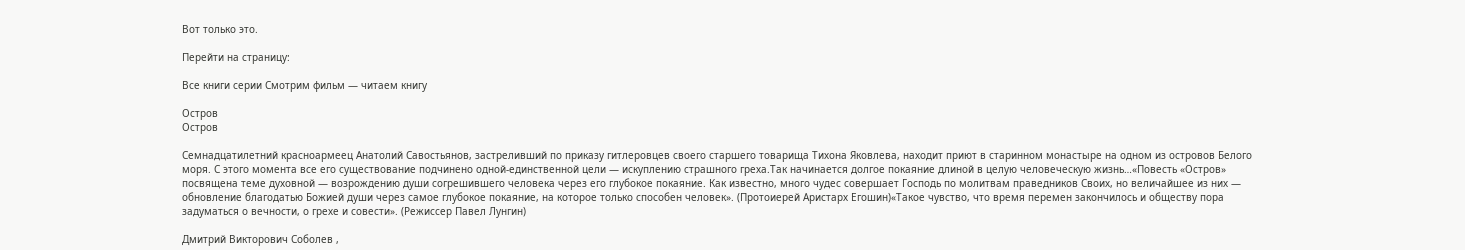Вот только это.

Перейти на страницу:

Все книги серии Смотрим фильм — читаем книгу

Остров
Остров

Семнадцатилетний красноармеец Анатолий Савостьянов, застреливший по приказу гитлеровцев своего старшего товарища Тихона Яковлева, находит приют в старинном монастыре на одном из островов Белого моря. С этого момента все его существование подчинено одной-единственной цели — искуплению страшного греха.Так начинается долгое покаяние длиной в целую человеческую жизнь…«Повесть «Остров» посвящена теме духовной — возрождению души согрешившего человека через его глубокое покаяние. Как известно, много чудес совершает Господь по молитвам праведников Своих, но величайшее из них — обновление благодатью Божией души через самое глубокое покаяние, на которое только способен человек». (Протоиерей Аристарх Егошин)«Такое чувство, что время перемен закончилось и обществу пора задуматься о вечности, о грехе и совести». (Режиссер Павел Лунгин)

Дмитрий Викторович Соболев ,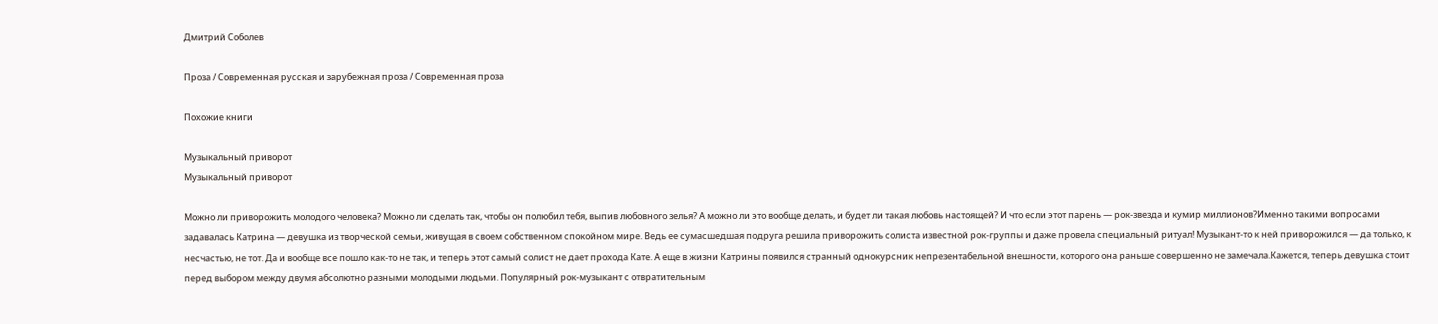Дмитрий Соболев

Проза / Современная русская и зарубежная проза / Современная проза

Похожие книги

Музыкальный приворот
Музыкальный приворот

Можно ли приворожить молодого человека? Можно ли сделать так, чтобы он полюбил тебя, выпив любовного зелья? А можно ли это вообще делать, и будет ли такая любовь настоящей? И что если этот парень — рок-звезда и кумир миллионов?Именно такими вопросами задавалась Катрина — девушка из творческой семьи, живущая в своем собственном спокойном мире. Ведь ее сумасшедшая подруга решила приворожить солиста известной рок-группы и даже провела специальный ритуал! Музыкант-то к ней приворожился — да только, к несчастью, не тот. Да и вообще все пошло как-то не так, и теперь этот самый солист не дает прохода Кате. А еще в жизни Катрины появился странный однокурсник непрезентабельной внешности, которого она раньше совершенно не замечала.Кажется, теперь девушка стоит перед выбором между двумя абсолютно разными молодыми людьми. Популярный рок-музыкант с отвратительным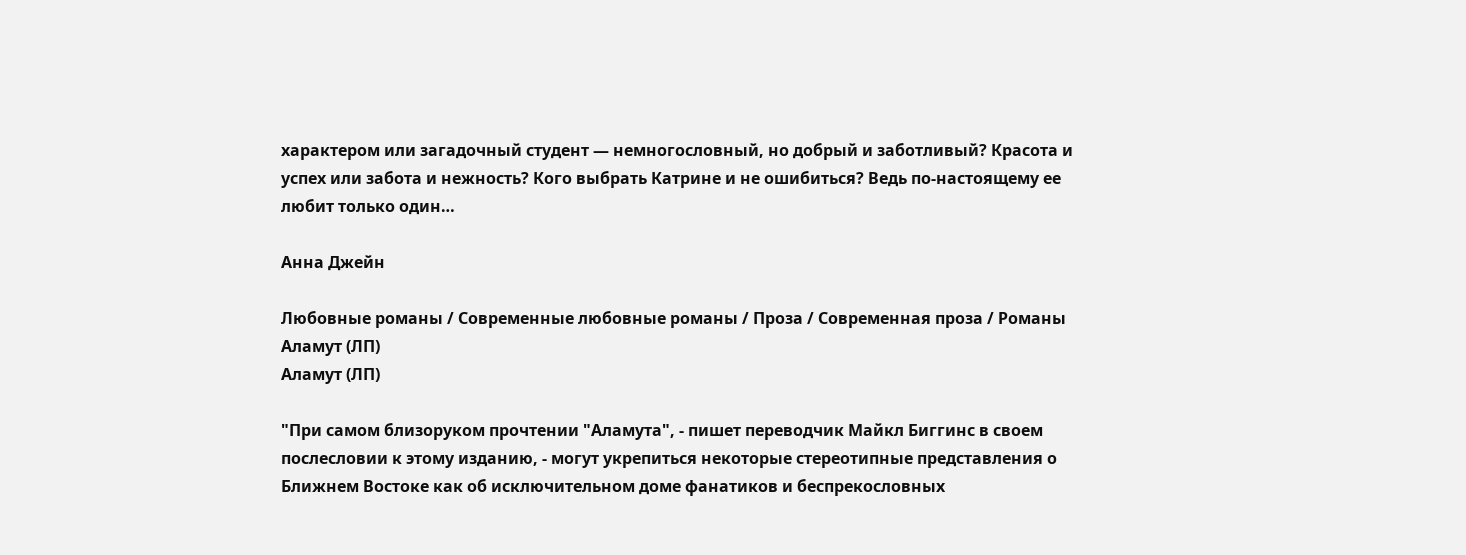характером или загадочный студент — немногословный, но добрый и заботливый? Красота и успех или забота и нежность? Кого выбрать Катрине и не ошибиться? Ведь по-настоящему ее любит только один…

Анна Джейн

Любовные романы / Современные любовные романы / Проза / Современная проза / Романы
Аламут (ЛП)
Аламут (ЛП)

"При самом близоруком прочтении "Аламута", - пишет переводчик Майкл Биггинс в своем послесловии к этому изданию, - могут укрепиться некоторые стереотипные представления о Ближнем Востоке как об исключительном доме фанатиков и беспрекословных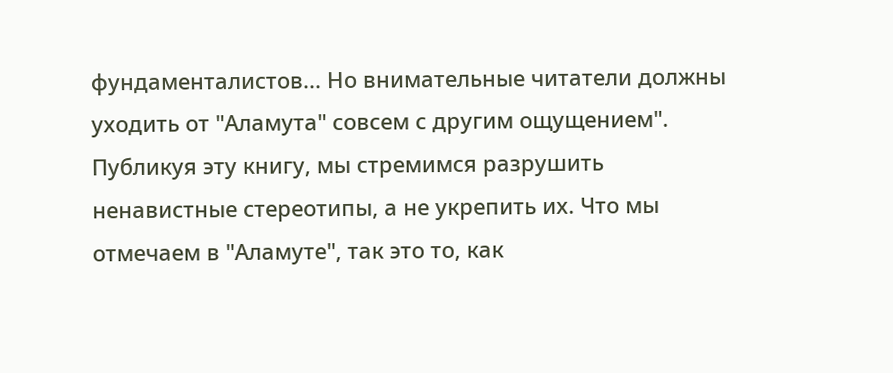фундаменталистов... Но внимательные читатели должны уходить от "Аламута" совсем с другим ощущением".   Публикуя эту книгу, мы стремимся разрушить ненавистные стереотипы, а не укрепить их. Что мы отмечаем в "Аламуте", так это то, как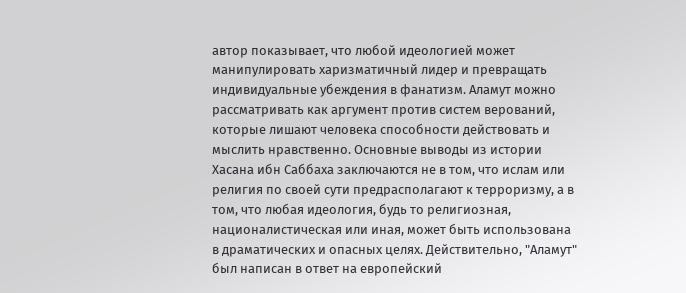автор показывает, что любой идеологией может манипулировать харизматичный лидер и превращать индивидуальные убеждения в фанатизм. Аламут можно рассматривать как аргумент против систем верований, которые лишают человека способности действовать и мыслить нравственно. Основные выводы из истории Хасана ибн Саббаха заключаются не в том, что ислам или религия по своей сути предрасполагают к терроризму, а в том, что любая идеология, будь то религиозная, националистическая или иная, может быть использована в драматических и опасных целях. Действительно, "Аламут" был написан в ответ на европейский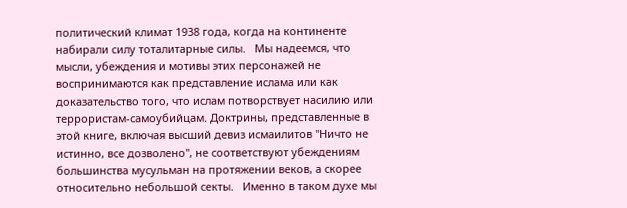политический климат 1938 года, когда на континенте набирали силу тоталитарные силы.   Мы надеемся, что мысли, убеждения и мотивы этих персонажей не воспринимаются как представление ислама или как доказательство того, что ислам потворствует насилию или террористам-самоубийцам. Доктрины, представленные в этой книге, включая высший девиз исмаилитов "Ничто не истинно, все дозволено", не соответствуют убеждениям большинства мусульман на протяжении веков, а скорее относительно небольшой секты.   Именно в таком духе мы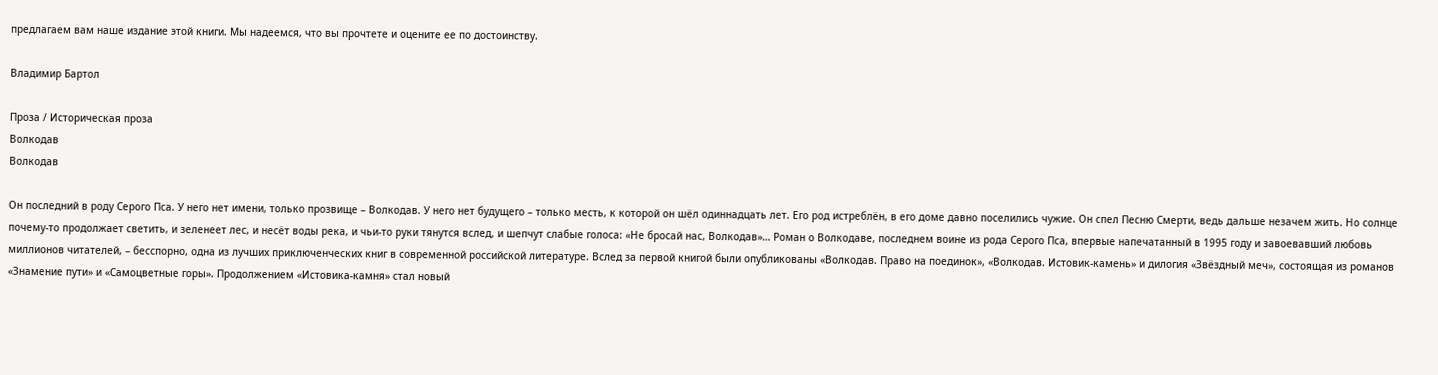предлагаем вам наше издание этой книги. Мы надеемся, что вы прочтете и оцените ее по достоинству.

Владимир Бартол

Проза / Историческая проза
Волкодав
Волкодав

Он последний в роду Серого Пса. У него нет имени, только прозвище – Волкодав. У него нет будущего – только месть, к которой он шёл одиннадцать лет. Его род истреблён, в его доме давно поселились чужие. Он спел Песню Смерти, ведь дальше незачем жить. Но солнце почему-то продолжает светить, и зеленеет лес, и несёт воды река, и чьи-то руки тянутся вслед, и шепчут слабые голоса: «Не бросай нас, Волкодав»… Роман о Волкодаве, последнем воине из рода Серого Пса, впервые напечатанный в 1995 году и завоевавший любовь миллионов читателей, – бесспорно, одна из лучших приключенческих книг в современной российской литературе. Вслед за первой книгой были опубликованы «Волкодав. Право на поединок», «Волкодав. Истовик-камень» и дилогия «Звёздный меч», состоящая из романов «Знамение пути» и «Самоцветные горы». Продолжением «Истовика-камня» стал новый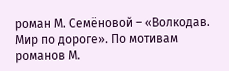роман М. Семёновой – «Волкодав. Мир по дороге». По мотивам романов М.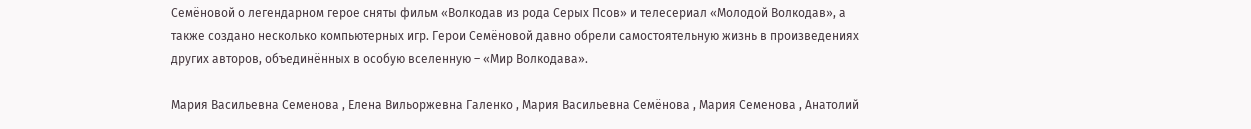Семёновой о легендарном герое сняты фильм «Волкодав из рода Серых Псов» и телесериал «Молодой Волкодав», а также создано несколько компьютерных игр. Герои Семёновой давно обрели самостоятельную жизнь в произведениях других авторов, объединённых в особую вселенную – «Мир Волкодава».

Мария Васильевна Семенова , Елена Вильоржевна Галенко , Мария Васильевна Семёнова , Мария Семенова , Анатолий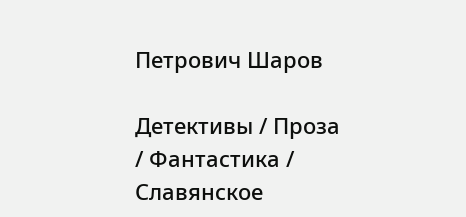Петрович Шаров

Детективы / Проза / Фантастика / Славянское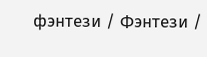фэнтези / Фэнтези /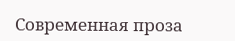Современная проза